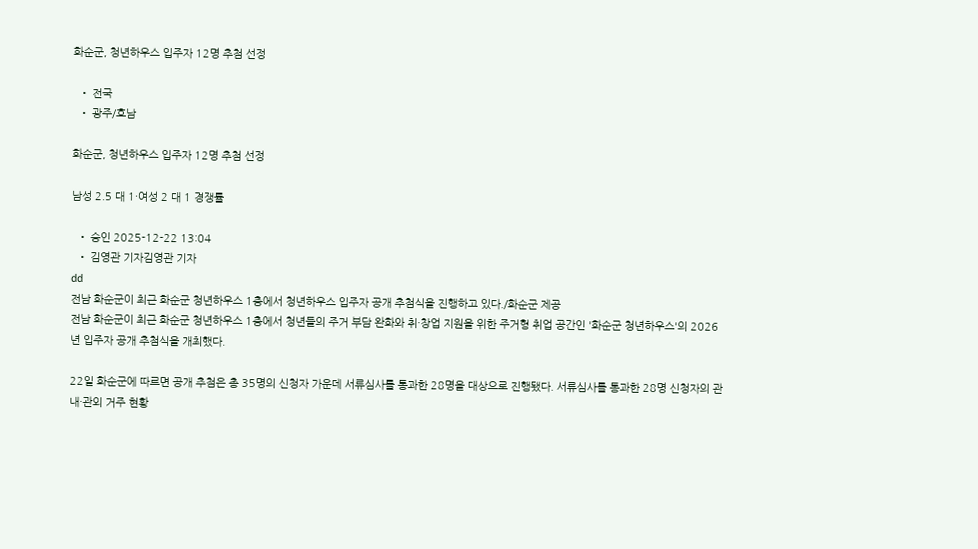화순군, 청년하우스 입주자 12명 추첨 선정

  • 전국
  • 광주/호남

화순군, 청년하우스 입주자 12명 추첨 선정

남성 2.5 대 1·여성 2 대 1 경쟁률

  • 승인 2025-12-22 13:04
  • 김영관 기자김영관 기자
dd
전남 화순군이 최근 화순군 청년하우스 1층에서 청년하우스 입주자 공개 추첨식을 진행하고 있다./화순군 제공
전남 화순군이 최근 화순군 청년하우스 1층에서 청년들의 주거 부담 완화와 취·창업 지원을 위한 주거형 취업 공간인 '화순군 청년하우스'의 2026년 입주자 공개 추첨식을 개최했다.

22일 화순군에 따르면 공개 추첨은 총 35명의 신청자 가운데 서류심사를 통과한 28명을 대상으로 진행됐다. 서류심사를 통과한 28명 신청자의 관내·관외 거주 현황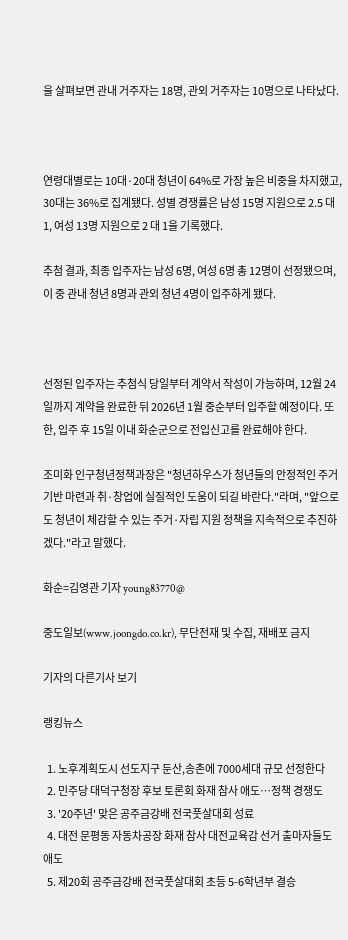을 살펴보면 관내 거주자는 18명, 관외 거주자는 10명으로 나타났다.



연령대별로는 10대·20대 청년이 64%로 가장 높은 비중을 차지했고, 30대는 36%로 집계됐다. 성별 경쟁률은 남성 15명 지원으로 2.5 대 1, 여성 13명 지원으로 2 대 1을 기록했다.

추첨 결과, 최종 입주자는 남성 6명, 여성 6명 총 12명이 선정됐으며, 이 중 관내 청년 8명과 관외 청년 4명이 입주하게 됐다.



선정된 입주자는 추첨식 당일부터 계약서 작성이 가능하며, 12월 24일까지 계약을 완료한 뒤 2026년 1월 중순부터 입주할 예정이다. 또한, 입주 후 15일 이내 화순군으로 전입신고를 완료해야 한다.

조미화 인구청년정책과장은 "청년하우스가 청년들의 안정적인 주거 기반 마련과 취·창업에 실질적인 도움이 되길 바란다."라며, "앞으로도 청년이 체감할 수 있는 주거·자립 지원 정책을 지속적으로 추진하겠다."라고 말했다.

화순=김영관 기자 young83770@

중도일보(www.joongdo.co.kr), 무단전재 및 수집, 재배포 금지

기자의 다른기사 보기

랭킹뉴스

  1. 노후계획도시 선도지구 둔산,송촌에 7000세대 규모 선정한다
  2. 민주당 대덕구청장 후보 토론회 화재 참사 애도…정책 경쟁도
  3. '20주년' 맞은 공주금강배 전국풋살대회 성료
  4. 대전 문평동 자동차공장 화재 참사 대전교육감 선거 출마자들도 애도
  5. 제20회 공주금강배 전국풋살대회 초등 5-6학년부 결승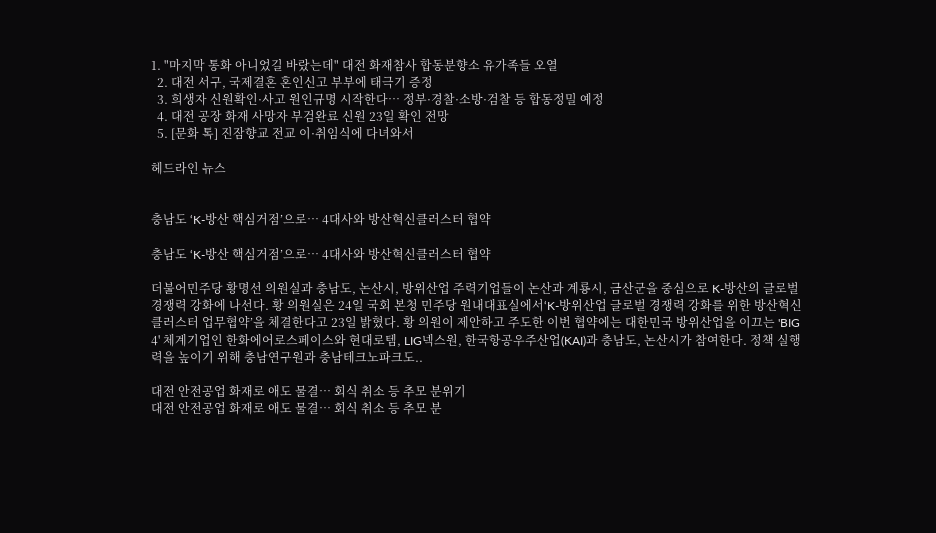1. "마지막 통화 아니었길 바랐는데" 대전 화재참사 합동분향소 유가족들 오열
  2. 대전 서구, 국제결혼 혼인신고 부부에 태극기 증정
  3. 희생자 신원확인·사고 원인규명 시작한다… 정부·경찰·소방·검찰 등 합동정밀 예정
  4. 대전 공장 화재 사망자 부검완료 신원 23일 확인 전망
  5. [문화 톡] 진잠향교 전교 이·취임식에 다녀와서

헤드라인 뉴스


충남도 ‘K-방산 핵심거점’으로… 4대사와 방산혁신클러스터 협약

충남도 ‘K-방산 핵심거점’으로… 4대사와 방산혁신클러스터 협약

더불어민주당 황명선 의원실과 충남도, 논산시, 방위산업 주력기업들이 논산과 계룡시, 금산군을 중심으로 K-방산의 글로벌 경쟁력 강화에 나선다. 황 의원실은 24일 국회 본청 민주당 원내대표실에서‘K-방위산업 글로벌 경쟁력 강화를 위한 방산혁신클러스터 업무협약’을 체결한다고 23일 밝혔다. 황 의원이 제안하고 주도한 이번 협약에는 대한민국 방위산업을 이끄는 'BIG 4' 체계기업인 한화에어로스페이스와 현대로템, LIG넥스원, 한국항공우주산업(KAI)과 충남도, 논산시가 참여한다. 정책 실행력을 높이기 위해 충남연구원과 충남테크노파크도..

대전 안전공업 화재로 애도 물결… 회식 취소 등 추모 분위기
대전 안전공업 화재로 애도 물결… 회식 취소 등 추모 분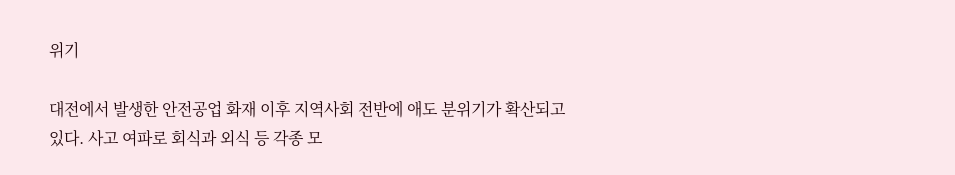위기

대전에서 발생한 안전공업 화재 이후 지역사회 전반에 애도 분위기가 확산되고 있다. 사고 여파로 회식과 외식 등 각종 모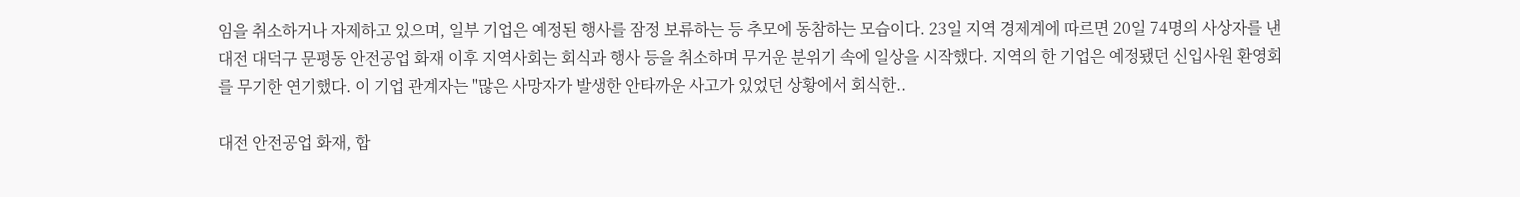임을 취소하거나 자제하고 있으며, 일부 기업은 예정된 행사를 잠정 보류하는 등 추모에 동참하는 모습이다. 23일 지역 경제계에 따르면 20일 74명의 사상자를 낸 대전 대덕구 문평동 안전공업 화재 이후 지역사회는 회식과 행사 등을 취소하며 무거운 분위기 속에 일상을 시작했다. 지역의 한 기업은 예정됐던 신입사원 환영회를 무기한 연기했다. 이 기업 관계자는 "많은 사망자가 발생한 안타까운 사고가 있었던 상황에서 회식한..

대전 안전공업 화재, 합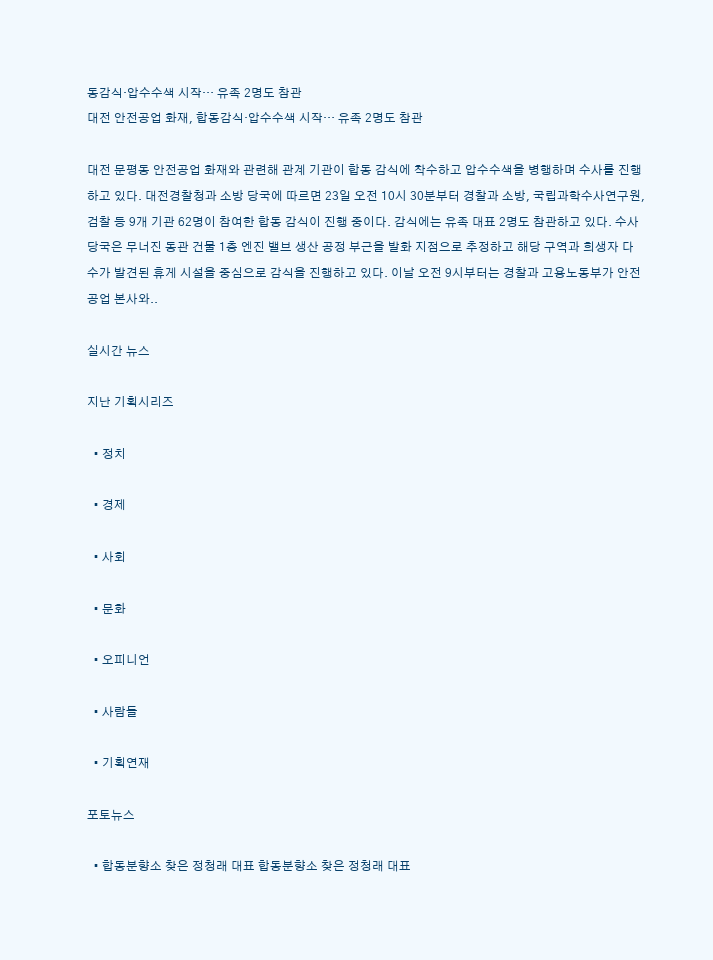동감식·압수수색 시작… 유족 2명도 참관
대전 안전공업 화재, 합동감식·압수수색 시작… 유족 2명도 참관

대전 문평동 안전공업 화재와 관련해 관계 기관이 합동 감식에 착수하고 압수수색을 병행하며 수사를 진행하고 있다. 대전경찰청과 소방 당국에 따르면 23일 오전 10시 30분부터 경찰과 소방, 국립과학수사연구원, 검찰 등 9개 기관 62명이 참여한 합동 감식이 진행 중이다. 감식에는 유족 대표 2명도 참관하고 있다. 수사당국은 무너진 동관 건물 1층 엔진 밸브 생산 공정 부근을 발화 지점으로 추정하고 해당 구역과 희생자 다수가 발견된 휴게 시설을 중심으로 감식을 진행하고 있다. 이날 오전 9시부터는 경찰과 고용노동부가 안전공업 본사와..

실시간 뉴스

지난 기획시리즈

  • 정치

  • 경제

  • 사회

  • 문화

  • 오피니언

  • 사람들

  • 기획연재

포토뉴스

  • 합동분향소 찾은 정청래 대표 합동분향소 찾은 정청래 대표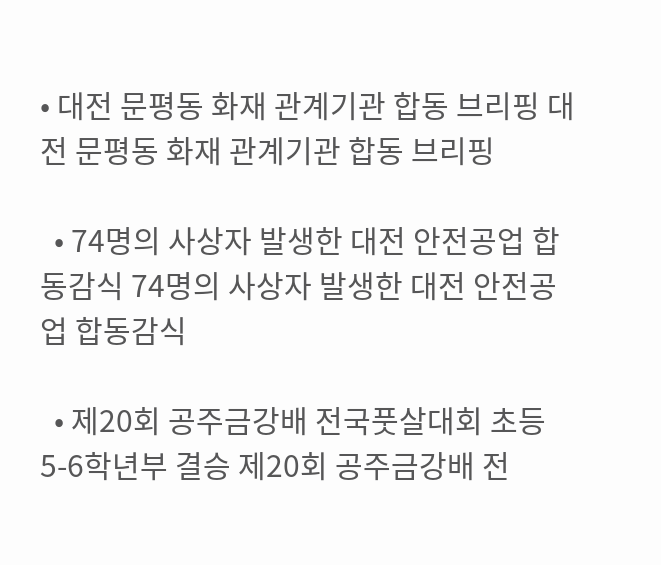• 대전 문평동 화재 관계기관 합동 브리핑 대전 문평동 화재 관계기관 합동 브리핑

  • 74명의 사상자 발생한 대전 안전공업 합동감식 74명의 사상자 발생한 대전 안전공업 합동감식

  • 제20회 공주금강배 전국풋살대회 초등 5-6학년부 결승 제20회 공주금강배 전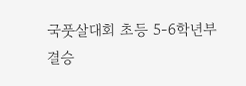국풋살대회 초등 5-6학년부 결승